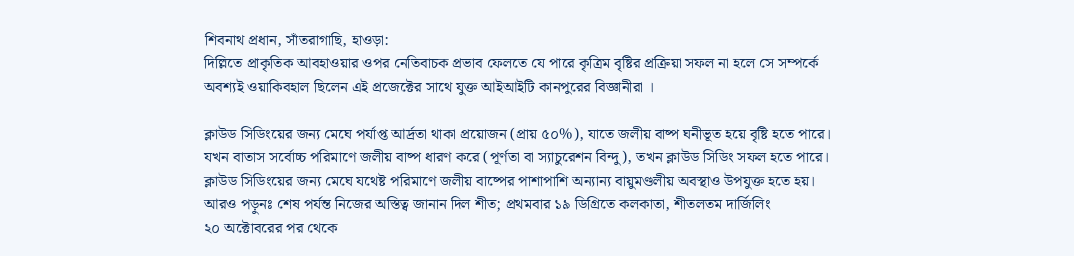শিবনাথ প্রধান, সাঁতরাগাছি, হাওড়া:
দিল্লিতে প্রাকৃতিক আবহাওয়ার ওপর নেতিবাচক প্রভাব ফেলতে যে পারে কৃত্রিম বৃষ্টির প্রক্রিয়া সফল না হলে সে সম্পর্কে অবশ্যই ওয়াকিবহাল ছিলেন এই প্রজেক্টের সাথে যুক্ত আইআইটি কানপুরের বিজ্ঞানীরা ।

ক্লাউড সিডিংয়ের জন্য মেঘে পর্যাপ্ত আর্দ্রতা থাকা প্রয়োজন (প্রায় ৫০%), যাতে জলীয় বাষ্প ঘনীভূত হয়ে বৃষ্টি হতে পারে। যখন বাতাস সর্বোচ্চ পরিমাণে জলীয় বাষ্প ধারণ করে (পূর্ণতা বা স্যাচুরেশন বিন্দু), তখন ক্লাউড সিডিং সফল হতে পারে। ক্লাউড সিডিংয়ের জন্য মেঘে যথেষ্ট পরিমাণে জলীয় বাষ্পের পাশাপাশি অন্যান্য বায়ুমণ্ডলীয় অবস্থাও উপযুক্ত হতে হয়।
আরও পড়ুনঃ শেষ পর্যন্ত নিজের অস্তিত্ব জানান দিল শীত; প্রথমবার ১৯ ডিগ্রিতে কলকাতা, শীতলতম দার্জিলিং
২০ অক্টোবরের পর থেকে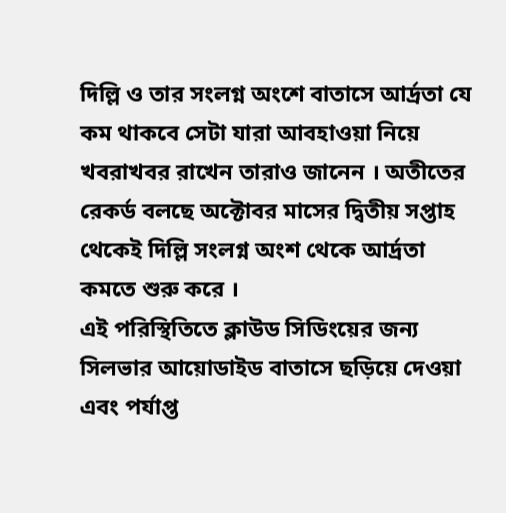দিল্লি ও তার সংলগ্ন অংশে বাতাসে আর্দ্রতা যে কম থাকবে সেটা যারা আবহাওয়া নিয়ে খবরাখবর রাখেন তারাও জানেন । অতীতের রেকর্ড বলছে অক্টোবর মাসের দ্বিতীয় সপ্তাহ থেকেই দিল্লি সংলগ্ন অংশ থেকে আর্দ্রতা কমতে শুরু করে ।
এই পরিস্থিতিতে ক্লাউড সিডিংয়ের জন্য সিলভার আয়োডাইড বাতাসে ছড়িয়ে দেওয়া এবং পর্যাপ্ত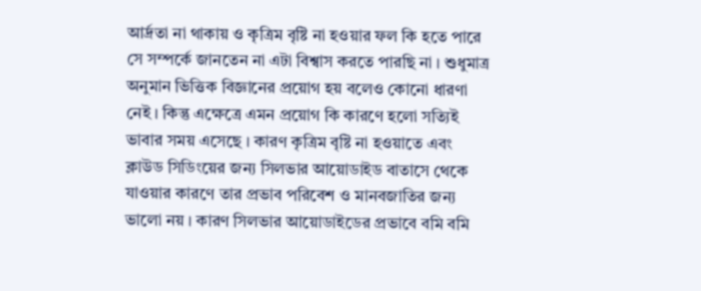আর্দ্রতা না থাকায় ও কৃত্রিম বৃষ্টি না হওয়ার ফল কি হতে পারে সে সম্পর্কে জানতেন না এটা বিশ্বাস করতে পারছি না । শুধুমাত্র অনুমান ভিত্তিক বিজ্ঞানের প্রয়োগ হয় বলেও কোনো ধারণা নেই । কিন্তু এক্ষেত্রে এমন প্রয়োগ কি কারণে হলো সত্যিই ভাবার সময় এসেছে । কারণ কৃত্রিম বৃষ্টি না হওয়াতে এবং ক্লাউড সিডিংয়ের জন্য সিলভার আয়োডাইড বাতাসে থেকে যাওয়ার কারণে তার প্রভাব পরিবেশ ও মানবজাতির জন্য ভালো নয় । কারণ সিলভার আয়োডাইডের প্রভাবে বমি বমি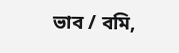ভাব / বমি,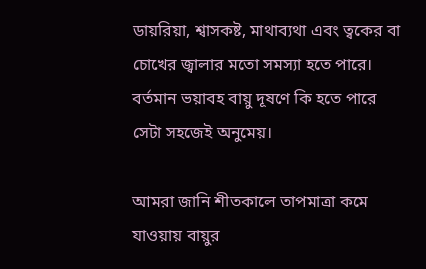ডায়রিয়া, শ্বাসকষ্ট, মাথাব্যথা এবং ত্বকের বা চোখের জ্বালার মতো সমস্যা হতে পারে। বর্তমান ভয়াবহ বায়ু দূষণে কি হতে পারে সেটা সহজেই অনুমেয়।

আমরা জানি শীতকালে তাপমাত্রা কমে যাওয়ায় বায়ুর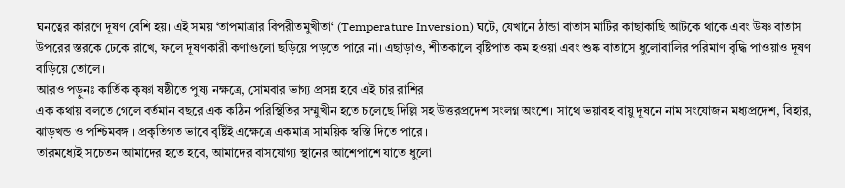ঘনত্বের কারণে দূষণ বেশি হয়। এই সময় ‘তাপমাত্রার বিপরীতমুখীতা‘ (Temperature Inversion) ঘটে, যেখানে ঠান্ডা বাতাস মাটির কাছাকাছি আটকে থাকে এবং উষ্ণ বাতাস উপরের স্তরকে ঢেকে রাখে, ফলে দূষণকারী কণাগুলো ছড়িয়ে পড়তে পারে না। এছাড়াও, শীতকালে বৃষ্টিপাত কম হওয়া এবং শুষ্ক বাতাসে ধুলোবালির পরিমাণ বৃদ্ধি পাওয়াও দূষণ বাড়িয়ে তোলে।
আরও পড়ুনঃ কার্তিক কৃষ্ণা ষষ্ঠীতে পুষ্য নক্ষত্রে, সোমবার ভাগ্য প্রসন্ন হবে এই চার রাশির
এক কথায় বলতে গেলে বর্তমান বছরে এক কঠিন পরিস্থিতির সম্মুখীন হতে চলেছে দিল্লি সহ উত্তরপ্রদেশ সংলগ্ন অংশে। সাথে ভয়াবহ বায়ু দূষনে নাম সংযোজন মধ্যপ্রদেশ, বিহার, ঝাড়খন্ড ও পশ্চিমবঙ্গ । প্রকৃতিগত ভাবে বৃষ্টিই এক্ষেত্রে একমাত্র সাময়িক স্বস্তি দিতে পারে ।
তারমধ্যেই সচেতন আমাদের হতে হবে, আমাদের বাসযোগ্য স্থানের আশেপাশে যাতে ধুলো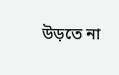উড়তে না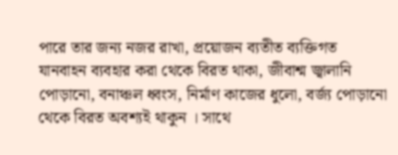পারে তার জন্য নজর রাখা, প্রয়োজন ব্যতীত ব্যক্তিগত যানবাহন ব্যবহার করা থেকে বিরত থাকা, জীবাশ্ম জ্বালানি পোড়ানো, বনাঞ্চল ধ্বংস, নির্মাণ কাজের ধুলো, বর্জ্য পোড়ানো থেকে বিরত অবশ্যই থাকুন । সাথে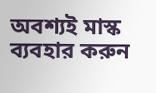অবশ্যই মাস্ক ব্যবহার করুন